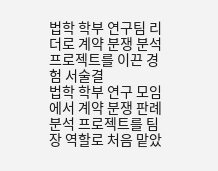법학 학부 연구팀 리더로 계약 분쟁 분석 프로젝트를 이끈 경험 서술결
법학 학부 연구 모임에서 계약 분쟁 판례 분석 프로젝트를 팀장 역할로 처음 맡았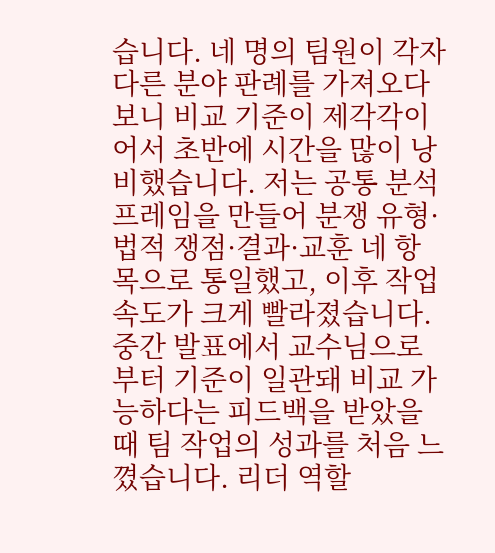습니다. 네 명의 팀원이 각자 다른 분야 판례를 가져오다 보니 비교 기준이 제각각이어서 초반에 시간을 많이 낭비했습니다. 저는 공통 분석 프레임을 만들어 분쟁 유형·법적 쟁점·결과·교훈 네 항목으로 통일했고, 이후 작업 속도가 크게 빨라졌습니다. 중간 발표에서 교수님으로부터 기준이 일관돼 비교 가능하다는 피드백을 받았을 때 팀 작업의 성과를 처음 느꼈습니다. 리더 역할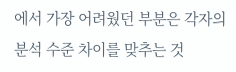에서 가장 어려웠던 부분은 각자의 분석 수준 차이를 맞추는 것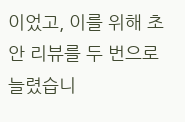이었고, 이를 위해 초안 리뷰를 두 번으로 늘렸습니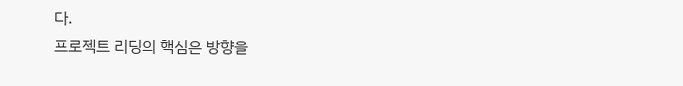다.
프로젝트 리딩의 핵심은 방향을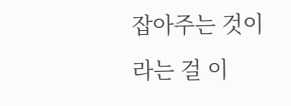잡아주는 것이라는 걸 이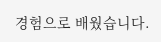경험으로 배웠습니다.